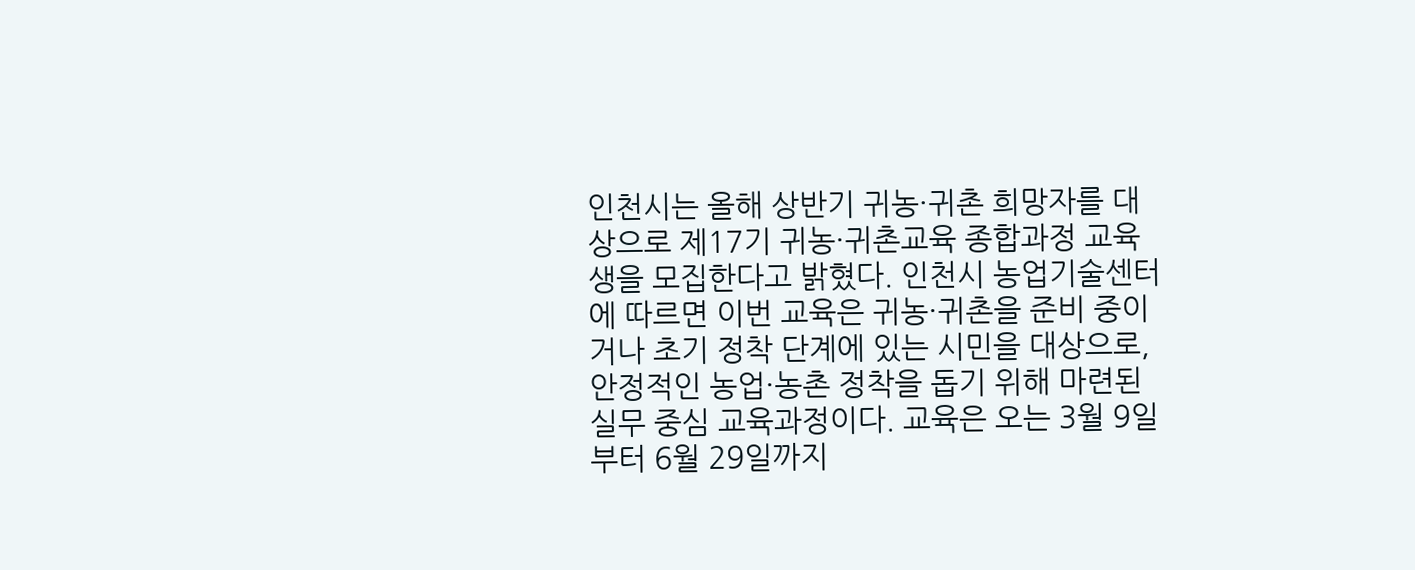인천시는 올해 상반기 귀농·귀촌 희망자를 대상으로 제17기 귀농·귀촌교육 종합과정 교육생을 모집한다고 밝혔다. 인천시 농업기술센터에 따르면 이번 교육은 귀농·귀촌을 준비 중이거나 초기 정착 단계에 있는 시민을 대상으로, 안정적인 농업·농촌 정착을 돕기 위해 마련된 실무 중심 교육과정이다. 교육은 오는 3월 9일부터 6월 29일까지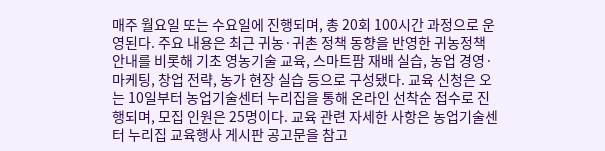매주 월요일 또는 수요일에 진행되며, 총 20회 100시간 과정으로 운영된다. 주요 내용은 최근 귀농·귀촌 정책 동향을 반영한 귀농정책 안내를 비롯해 기초 영농기술 교육, 스마트팜 재배 실습, 농업 경영·마케팅, 창업 전략, 농가 현장 실습 등으로 구성됐다. 교육 신청은 오는 10일부터 농업기술센터 누리집을 통해 온라인 선착순 접수로 진행되며, 모집 인원은 25명이다. 교육 관련 자세한 사항은 농업기술센터 누리집 교육행사 게시판 공고문을 참고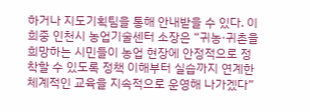하거나 지도기획팀을 통해 안내받을 수 있다. 이희중 인천시 농업기술센터 소장은 “귀농·귀촌을 희망하는 시민들이 농업 현장에 안정적으로 정착할 수 있도록 정책 이해부터 실습까지 연계한 체계적인 교육을 지속적으로 운영해 나가겠다”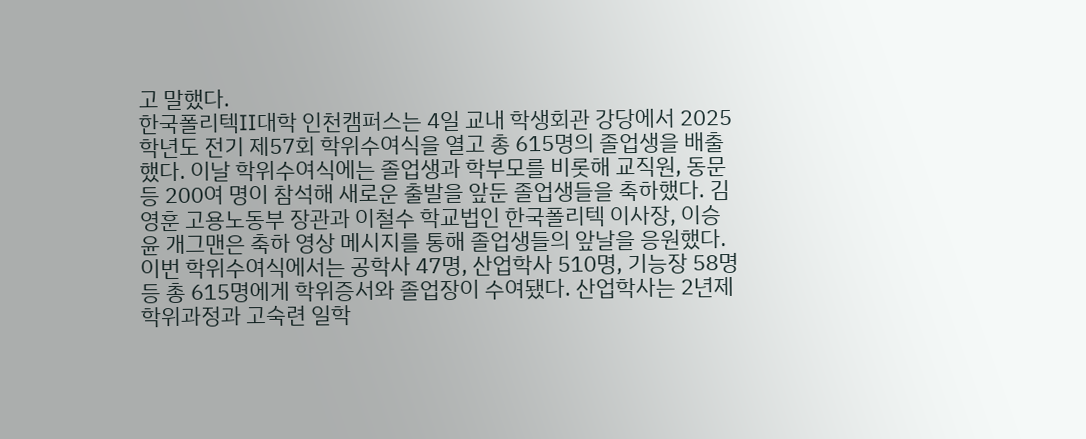고 말했다.
한국폴리텍Ⅱ대학 인천캠퍼스는 4일 교내 학생회관 강당에서 2025학년도 전기 제57회 학위수여식을 열고 총 615명의 졸업생을 배출했다. 이날 학위수여식에는 졸업생과 학부모를 비롯해 교직원, 동문 등 200여 명이 참석해 새로운 출발을 앞둔 졸업생들을 축하했다. 김영훈 고용노동부 장관과 이철수 학교법인 한국폴리텍 이사장, 이승윤 개그맨은 축하 영상 메시지를 통해 졸업생들의 앞날을 응원했다. 이번 학위수여식에서는 공학사 47명, 산업학사 510명, 기능장 58명 등 총 615명에게 학위증서와 졸업장이 수여됐다. 산업학사는 2년제 학위과정과 고숙련 일학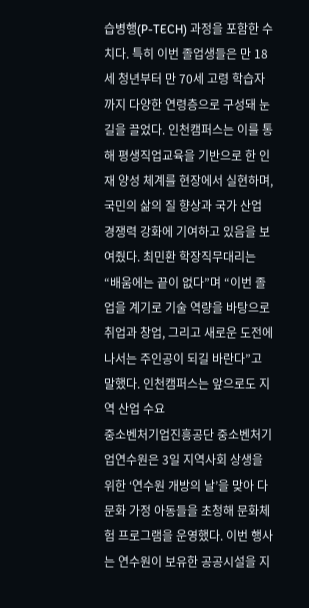습병행(P-TECH) 과정을 포함한 수치다. 특히 이번 졸업생들은 만 18세 청년부터 만 70세 고령 학습자까지 다양한 연령층으로 구성돼 눈길을 끌었다. 인천캠퍼스는 이를 통해 평생직업교육을 기반으로 한 인재 양성 체계를 현장에서 실현하며, 국민의 삶의 질 향상과 국가 산업 경쟁력 강화에 기여하고 있음을 보여줬다. 최민환 학장직무대리는 “배움에는 끝이 없다”며 “이번 졸업을 계기로 기술 역량을 바탕으로 취업과 창업, 그리고 새로운 도전에 나서는 주인공이 되길 바란다”고 말했다. 인천캠퍼스는 앞으로도 지역 산업 수요
중소벤처기업진흥공단 중소벤처기업연수원은 3일 지역사회 상생을 위한 ‘연수원 개방의 날’을 맞아 다문화 가정 아동들을 초청해 문화체험 프로그램을 운영했다. 이번 행사는 연수원이 보유한 공공시설을 지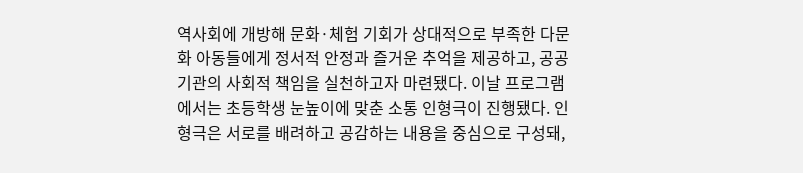역사회에 개방해 문화·체험 기회가 상대적으로 부족한 다문화 아동들에게 정서적 안정과 즐거운 추억을 제공하고, 공공기관의 사회적 책임을 실천하고자 마련됐다. 이날 프로그램에서는 초등학생 눈높이에 맞춘 소통 인형극이 진행됐다. 인형극은 서로를 배려하고 공감하는 내용을 중심으로 구성돼,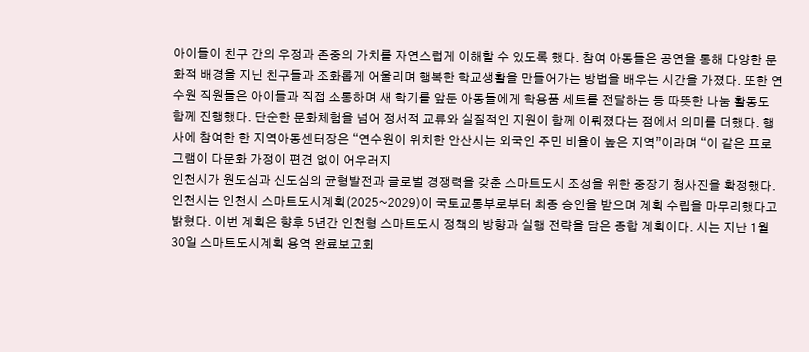아이들이 친구 간의 우정과 존중의 가치를 자연스럽게 이해할 수 있도록 했다. 참여 아동들은 공연을 통해 다양한 문화적 배경을 지닌 친구들과 조화롭게 어울리며 행복한 학교생활을 만들어가는 방법을 배우는 시간을 가졌다. 또한 연수원 직원들은 아이들과 직접 소통하며 새 학기를 앞둔 아동들에게 학용품 세트를 전달하는 등 따뜻한 나눔 활동도 함께 진행했다. 단순한 문화체험을 넘어 정서적 교류와 실질적인 지원이 함께 이뤄졌다는 점에서 의미를 더했다. 행사에 참여한 한 지역아동센터장은 “연수원이 위치한 안산시는 외국인 주민 비율이 높은 지역”이라며 “이 같은 프로그램이 다문화 가정이 편견 없이 어우러지
인천시가 원도심과 신도심의 균형발전과 글로벌 경쟁력을 갖춘 스마트도시 조성을 위한 중장기 청사진을 확정했다. 인천시는 인천시 스마트도시계획(2025~2029)이 국토교통부로부터 최종 승인을 받으며 계획 수립을 마무리했다고 밝혔다. 이번 계획은 향후 5년간 인천형 스마트도시 정책의 방향과 실행 전략을 담은 종합 계획이다. 시는 지난 1월 30일 스마트도시계획 용역 완료보고회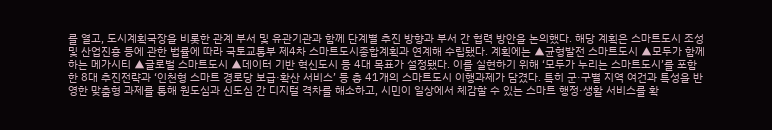를 열고, 도시계획국장을 비롯한 관계 부서 및 유관기관과 함께 단계별 추진 방향과 부서 간 협력 방안을 논의했다. 해당 계획은 스마트도시 조성 및 산업진흥 등에 관한 법률에 따라 국토교통부 제4차 스마트도시종합계획과 연계해 수립됐다. 계획에는 ▲균형발전 스마트도시 ▲모두가 함께하는 메가시티 ▲글로벌 스마트도시 ▲데이터 기반 혁신도시 등 4대 목표가 설정됐다. 이를 실현하기 위해 ‘모두가 누리는 스마트도시’를 포함한 8대 추진전략과 ‘인천형 스마트 경로당 보급·확산 서비스’ 등 총 41개의 스마트도시 이행과제가 담겼다. 특히 군·구별 지역 여건과 특성을 반영한 맞춤형 과제를 통해 원도심과 신도심 간 디지털 격차를 해소하고, 시민이 일상에서 체감할 수 있는 스마트 행정·생활 서비스를 확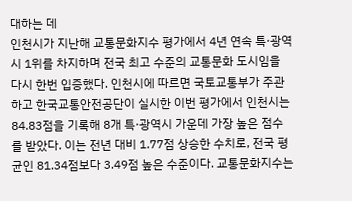대하는 데
인천시가 지난해 교통문화지수 평가에서 4년 연속 특·광역시 1위를 차지하며 전국 최고 수준의 교통문화 도시임을 다시 한번 입증했다. 인천시에 따르면 국토교통부가 주관하고 한국교통안전공단이 실시한 이번 평가에서 인천시는 84.83점을 기록해 8개 특·광역시 가운데 가장 높은 점수를 받았다. 이는 전년 대비 1.77점 상승한 수치로, 전국 평균인 81.34점보다 3.49점 높은 수준이다. 교통문화지수는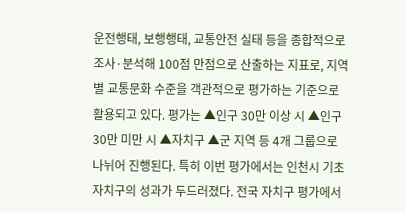운전행태, 보행행태, 교통안전 실태 등을 종합적으로 조사·분석해 100점 만점으로 산출하는 지표로, 지역별 교통문화 수준을 객관적으로 평가하는 기준으로 활용되고 있다. 평가는 ▲인구 30만 이상 시 ▲인구 30만 미만 시 ▲자치구 ▲군 지역 등 4개 그룹으로 나뉘어 진행된다. 특히 이번 평가에서는 인천시 기초자치구의 성과가 두드러졌다. 전국 자치구 평가에서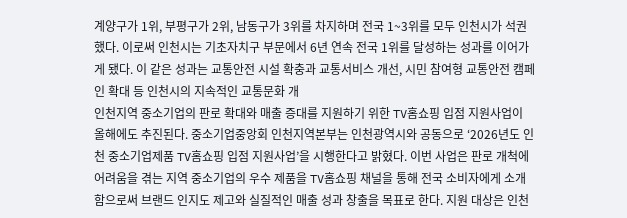계양구가 1위, 부평구가 2위, 남동구가 3위를 차지하며 전국 1~3위를 모두 인천시가 석권했다. 이로써 인천시는 기초자치구 부문에서 6년 연속 전국 1위를 달성하는 성과를 이어가게 됐다. 이 같은 성과는 교통안전 시설 확충과 교통서비스 개선, 시민 참여형 교통안전 캠페인 확대 등 인천시의 지속적인 교통문화 개
인천지역 중소기업의 판로 확대와 매출 증대를 지원하기 위한 TV홈쇼핑 입점 지원사업이 올해에도 추진된다. 중소기업중앙회 인천지역본부는 인천광역시와 공동으로 ‘2026년도 인천 중소기업제품 TV홈쇼핑 입점 지원사업’을 시행한다고 밝혔다. 이번 사업은 판로 개척에 어려움을 겪는 지역 중소기업의 우수 제품을 TV홈쇼핑 채널을 통해 전국 소비자에게 소개함으로써 브랜드 인지도 제고와 실질적인 매출 성과 창출을 목표로 한다. 지원 대상은 인천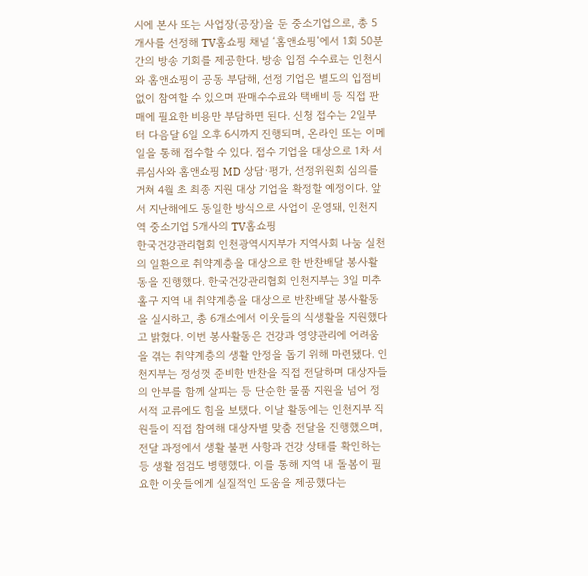시에 본사 또는 사업장(공장)을 둔 중소기업으로, 총 5개사를 선정해 TV홈쇼핑 채널 ‘홈앤쇼핑’에서 1회 50분간의 방송 기회를 제공한다. 방송 입점 수수료는 인천시와 홈앤쇼핑이 공동 부담해, 선정 기업은 별도의 입점비 없이 참여할 수 있으며 판매수수료와 택배비 등 직접 판매에 필요한 비용만 부담하면 된다. 신청 접수는 2일부터 다음달 6일 오후 6시까지 진행되며, 온라인 또는 이메일을 통해 접수할 수 있다. 접수 기업을 대상으로 1차 서류심사와 홈앤쇼핑 MD 상담·평가, 선정위원회 심의를 거쳐 4월 초 최종 지원 대상 기업을 확정할 예정이다. 앞서 지난해에도 동일한 방식으로 사업이 운영돼, 인천지역 중소기업 5개사의 TV홈쇼핑
한국건강관리협회 인천광역시지부가 지역사회 나눔 실천의 일환으로 취약계층을 대상으로 한 반찬배달 봉사활동을 진행했다. 한국건강관리협회 인천지부는 3일 미추홀구 지역 내 취약계층을 대상으로 반찬배달 봉사활동을 실시하고, 총 6개소에서 이웃들의 식생활을 지원했다고 밝혔다. 이번 봉사활동은 건강과 영양관리에 어려움을 겪는 취약계층의 생활 안정을 돕기 위해 마련됐다. 인천지부는 정성껏 준비한 반찬을 직접 전달하며 대상자들의 안부를 함께 살피는 등 단순한 물품 지원을 넘어 정서적 교류에도 힘을 보탰다. 이날 활동에는 인천지부 직원들이 직접 참여해 대상자별 맞춤 전달을 진행했으며, 전달 과정에서 생활 불편 사항과 건강 상태를 확인하는 등 생활 점검도 병행했다. 이를 통해 지역 내 돌봄이 필요한 이웃들에게 실질적인 도움을 제공했다는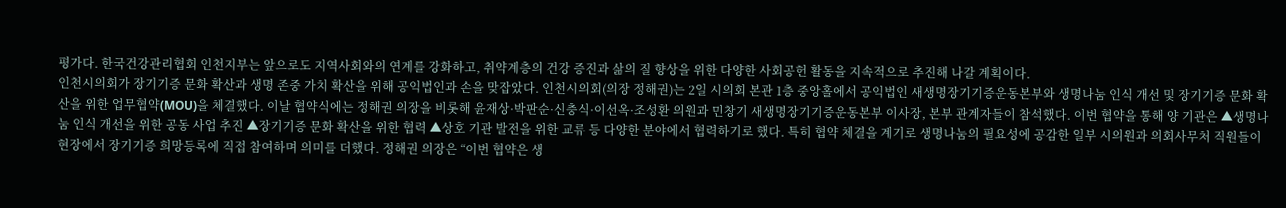평가다. 한국건강관리협회 인천지부는 앞으로도 지역사회와의 연계를 강화하고, 취약계층의 건강 증진과 삶의 질 향상을 위한 다양한 사회공헌 활동을 지속적으로 추진해 나갈 계획이다.
인천시의회가 장기기증 문화 확산과 생명 존중 가치 확산을 위해 공익법인과 손을 맞잡았다. 인천시의회(의장 정해권)는 2일 시의회 본관 1층 중앙홀에서 공익법인 새생명장기기증운동본부와 생명나눔 인식 개선 및 장기기증 문화 확산을 위한 업무협약(MOU)을 체결했다. 이날 협약식에는 정해권 의장을 비롯해 윤재상·박판순·신충식·이선옥·조성환 의원과 민창기 새생명장기기증운동본부 이사장, 본부 관계자들이 참석했다. 이번 협약을 통해 양 기관은 ▲생명나눔 인식 개선을 위한 공동 사업 추진 ▲장기기증 문화 확산을 위한 협력 ▲상호 기관 발전을 위한 교류 등 다양한 분야에서 협력하기로 했다. 특히 협약 체결을 계기로 생명나눔의 필요성에 공감한 일부 시의원과 의회사무처 직원들이 현장에서 장기기증 희망등록에 직접 참여하며 의미를 더했다. 정해권 의장은 “이번 협약은 생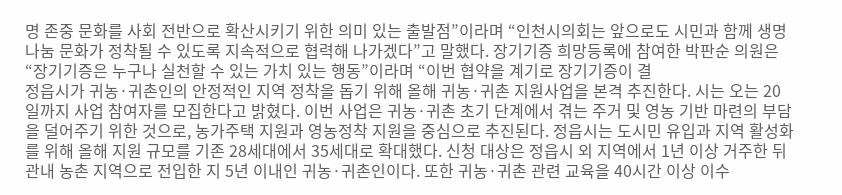명 존중 문화를 사회 전반으로 확산시키기 위한 의미 있는 출발점”이라며 “인천시의회는 앞으로도 시민과 함께 생명나눔 문화가 정착될 수 있도록 지속적으로 협력해 나가겠다”고 말했다. 장기기증 희망등록에 참여한 박판순 의원은 “장기기증은 누구나 실천할 수 있는 가치 있는 행동”이라며 “이번 협약을 계기로 장기기증이 결
정읍시가 귀농·귀촌인의 안정적인 지역 정착을 돕기 위해 올해 귀농·귀촌 지원사업을 본격 추진한다. 시는 오는 20일까지 사업 참여자를 모집한다고 밝혔다. 이번 사업은 귀농·귀촌 초기 단계에서 겪는 주거 및 영농 기반 마련의 부담을 덜어주기 위한 것으로, 농가주택 지원과 영농정착 지원을 중심으로 추진된다. 정읍시는 도시민 유입과 지역 활성화를 위해 올해 지원 규모를 기존 28세대에서 35세대로 확대했다. 신청 대상은 정읍시 외 지역에서 1년 이상 거주한 뒤 관내 농촌 지역으로 전입한 지 5년 이내인 귀농·귀촌인이다. 또한 귀농·귀촌 관련 교육을 40시간 이상 이수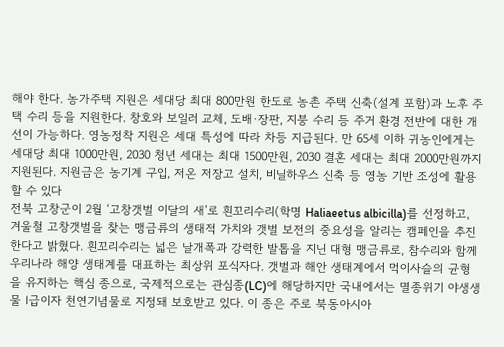해야 한다. 농가주택 지원은 세대당 최대 800만원 한도로 농촌 주택 신축(설계 포함)과 노후 주택 수리 등을 지원한다. 창호와 보일러 교체, 도배·장판, 지붕 수리 등 주거 환경 전반에 대한 개선이 가능하다. 영농정착 지원은 세대 특성에 따라 차등 지급된다. 만 65세 이하 귀농인에게는 세대당 최대 1000만원, 2030 청년 세대는 최대 1500만원, 2030 결혼 세대는 최대 2000만원까지 지원된다. 지원금은 농기계 구입, 저온 저장고 설치, 비닐하우스 신축 등 영농 기반 조성에 활용할 수 있다
전북 고창군이 2월 ‘고창갯벌 이달의 새’로 흰꼬리수리(학명 Haliaeetus albicilla)를 선정하고, 겨울철 고창갯벌을 찾는 맹금류의 생태적 가치와 갯벌 보전의 중요성을 알리는 캠페인을 추진한다고 밝혔다. 흰꼬리수리는 넓은 날개폭과 강력한 발톱을 지닌 대형 맹금류로, 참수리와 함께 우리나라 해양 생태계를 대표하는 최상위 포식자다. 갯벌과 해안 생태계에서 먹이사슬의 균형을 유지하는 핵심 종으로, 국제적으로는 관심종(LC)에 해당하지만 국내에서는 멸종위기 야생생물 Ⅰ급이자 천연기념물로 지정돼 보호받고 있다. 이 종은 주로 북동아시아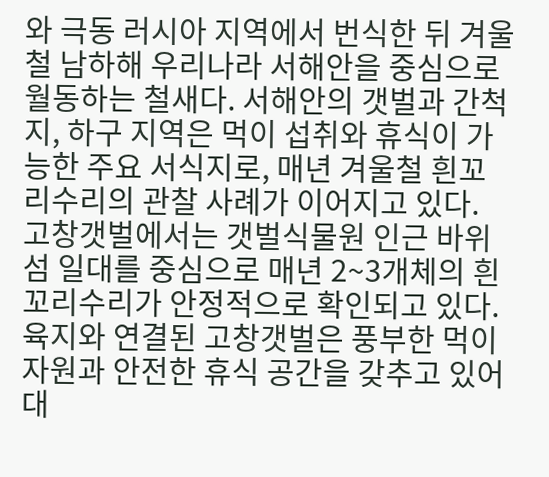와 극동 러시아 지역에서 번식한 뒤 겨울철 남하해 우리나라 서해안을 중심으로 월동하는 철새다. 서해안의 갯벌과 간척지, 하구 지역은 먹이 섭취와 휴식이 가능한 주요 서식지로, 매년 겨울철 흰꼬리수리의 관찰 사례가 이어지고 있다. 고창갯벌에서는 갯벌식물원 인근 바위섬 일대를 중심으로 매년 2~3개체의 흰꼬리수리가 안정적으로 확인되고 있다. 육지와 연결된 고창갯벌은 풍부한 먹이자원과 안전한 휴식 공간을 갖추고 있어 대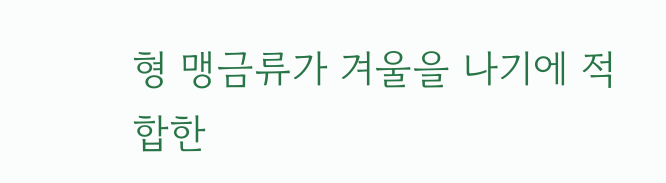형 맹금류가 겨울을 나기에 적합한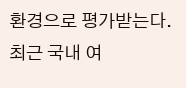환경으로 평가받는다. 최근 국내 여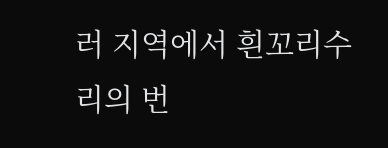러 지역에서 흰꼬리수리의 번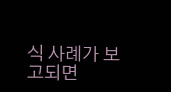식 사례가 보고되면